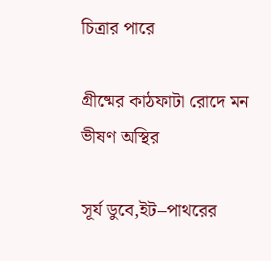চিত্রার পারে

গ্রীষ্মের কাঠফাটা রোদে মন ভীষণ অস্থির

সূর্য ডুবে,ইট–পাথরের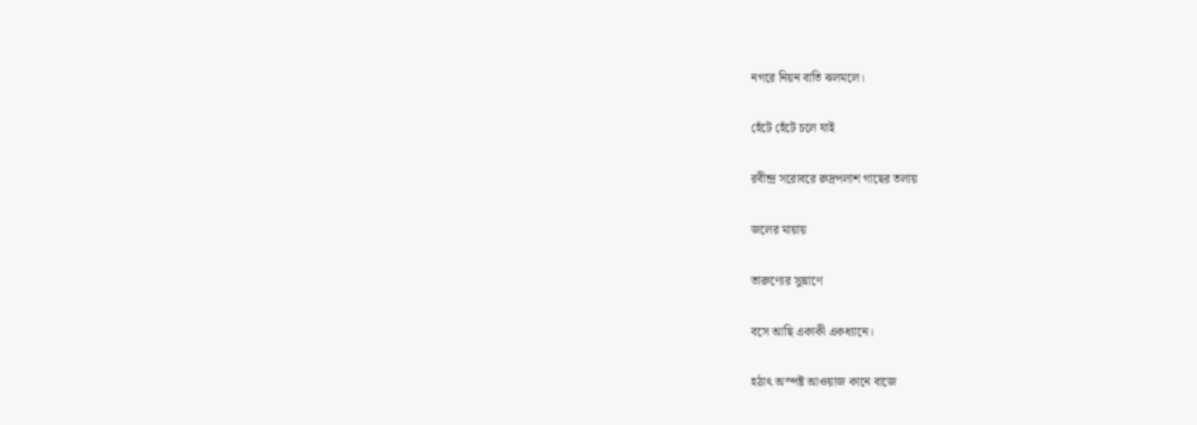নগরে নিয়ন বাতি ঝলমলে।

হেঁটে হেঁটে চলে যাই

রবীন্দ্র সরোবরে রুদ্রপলাশ গাছের তলায়

জলের মায়ায়

তারুণ্যের সুঘ্রাণে

বসে আছি একাকী একধ্যানে।

হঠাৎ অস্পষ্ট আওয়াজ কানে বাজে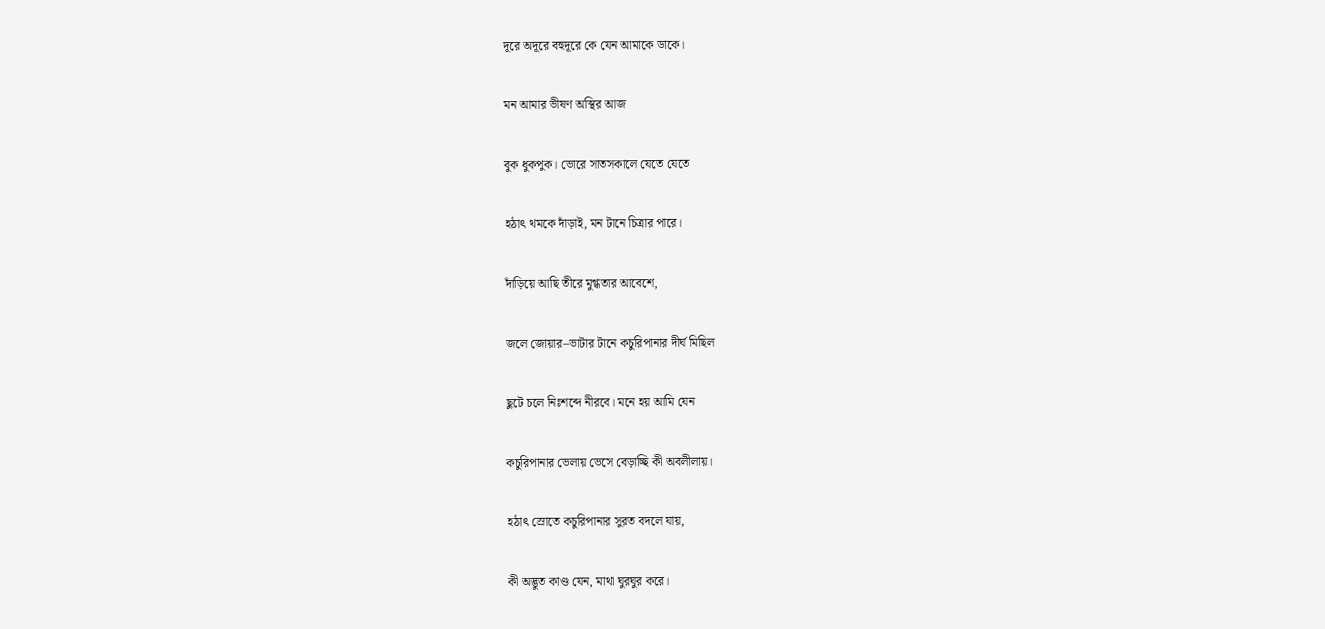দূরে অদূরে বহুদূরে কে যেন আমাকে ডাকে।

মন আমার ভীষণ অস্থির আজ

বুক ধুকপুক। ভোরে সাতসকালে যেতে যেতে

হঠাৎ থমকে দাঁড়াই, মন টানে চিত্রার পারে।

দাঁড়িয়ে আছি তীরে মুগ্ধতার আবেশে,

জলে জোয়ার–ভাটার টানে কচুরিপানার দীর্ঘ মিছিল

ছুটে চলে নিঃশব্দে নীরবে। মনে হয় আমি যেন

কচুরিপানার ভেলায় ভেসে বেড়াচ্ছি কী অবলীলায়।

হঠাৎ স্রোতে কচুরিপানার সুরত বদলে যায়,

কী অদ্ভুত কাণ্ড যেন, মাথা ঘুরঘুর করে।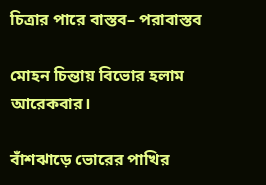চিত্রার পারে বাস্তব– পরাবাস্তব

মোহন চিন্তায় বিভোর হলাম আরেকবার।

বাঁশঝাড়ে ভোরের পাখির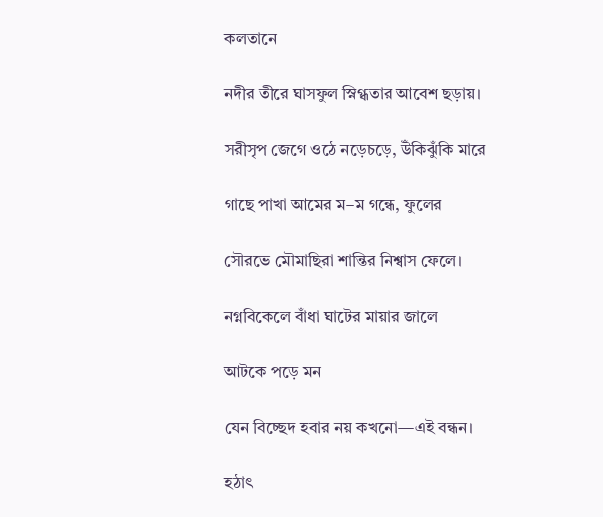কলতানে

নদীর তীরে ঘাসফুল স্নিগ্ধতার আবেশ ছড়ায়।

সরীসৃপ জেগে ওঠে নড়েচড়ে, উঁকিঝুঁকি মারে

গাছে পাখা আমের ম–ম গন্ধে, ফুলের

সৌরভে মৌমাছিরা শান্তির নিশ্বাস ফেলে।

নগ্নবিকেলে বাঁধা ঘাটের মায়ার জালে

আটকে পড়ে মন

যেন বিচ্ছেদ হবার নয় কখনো—এই বন্ধন।

হঠাৎ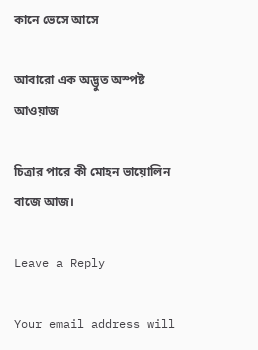কানে ভেসে আসে

আবারো এক অদ্ভুত অস্পষ্ট আওয়াজ

চিত্রার পারে কী মোহন ভায়োলিন বাজে আজ।

Leave a Reply

Your email address will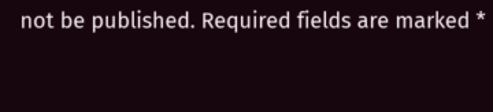not be published. Required fields are marked *